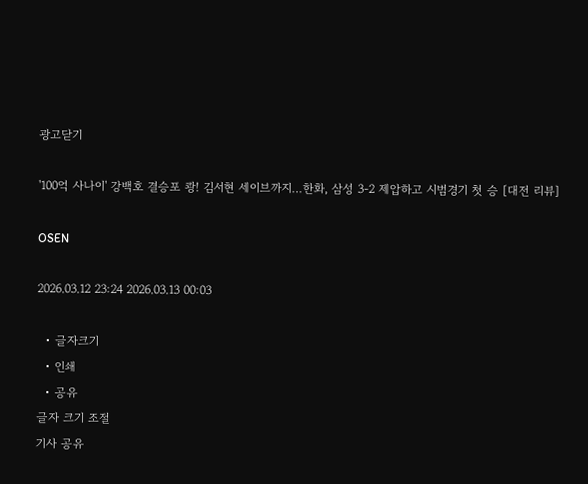광고닫기

'100억 사나이' 강백호 결승포 쾅! 김서현 세이브까지…한화, 삼성 3-2 제압하고 시범경기 첫 승 [대전 리뷰]

OSEN

2026.03.12 23:24 2026.03.13 00:03

  • 글자크기
  • 인쇄
  • 공유
글자 크기 조절
기사 공유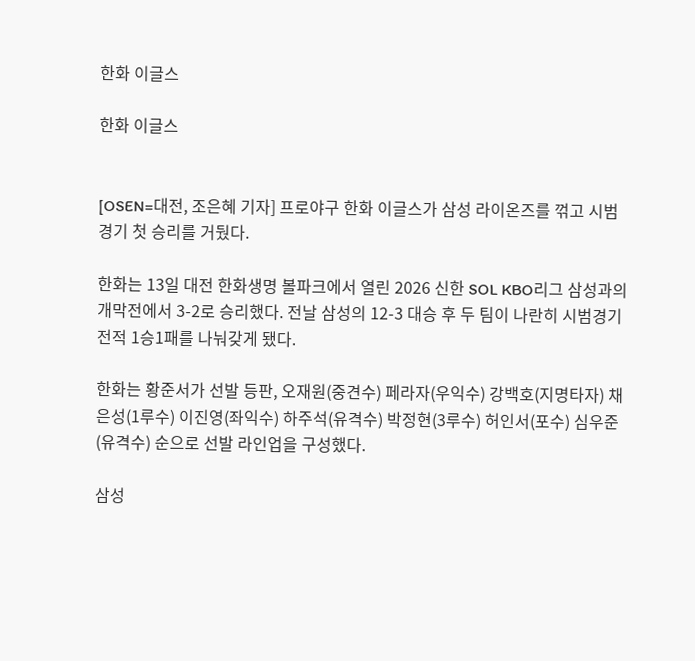한화 이글스

한화 이글스


[OSEN=대전, 조은혜 기자] 프로야구 한화 이글스가 삼성 라이온즈를 꺾고 시범경기 첫 승리를 거뒀다.

한화는 13일 대전 한화생명 볼파크에서 열린 2026 신한 SOL KBO리그 삼성과의 개막전에서 3-2로 승리했다. 전날 삼성의 12-3 대승 후 두 팀이 나란히 시범경기 전적 1승1패를 나눠갖게 됐다.

한화는 황준서가 선발 등판, 오재원(중견수) 페라자(우익수) 강백호(지명타자) 채은성(1루수) 이진영(좌익수) 하주석(유격수) 박정현(3루수) 허인서(포수) 심우준(유격수) 순으로 선발 라인업을 구성했다.

삼성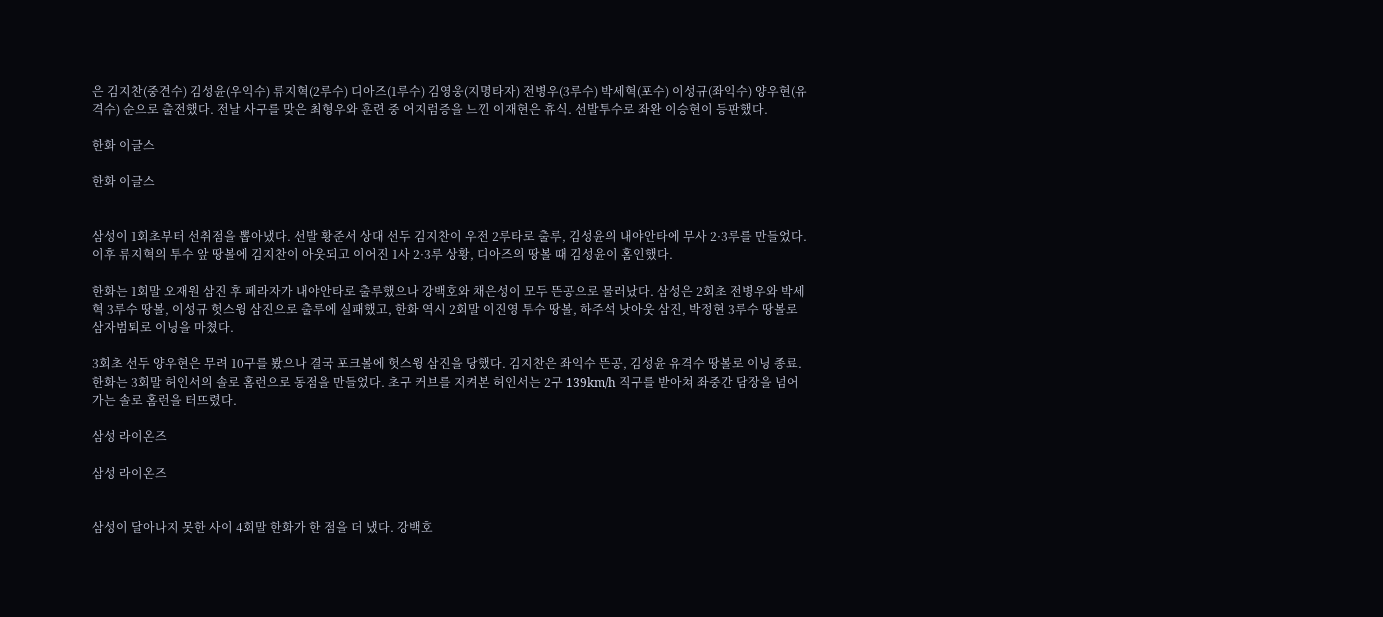은 김지찬(중견수) 김성윤(우익수) 류지혁(2루수) 디아즈(1루수) 김영웅(지명타자) 전병우(3루수) 박세혁(포수) 이성규(좌익수) 양우현(유격수) 순으로 출전했다. 전날 사구를 맞은 최형우와 훈련 중 어지럼증을 느낀 이재현은 휴식. 선발투수로 좌완 이승현이 등판했다.

한화 이글스

한화 이글스


삼성이 1회초부터 선취점을 뽑아냈다. 선발 황준서 상대 선두 김지찬이 우전 2루타로 출루, 김성윤의 내야안타에 무사 2·3루를 만들었다. 이후 류지혁의 투수 앞 땅볼에 김지찬이 아웃되고 이어진 1사 2·3루 상황, 디아즈의 땅볼 때 김성윤이 홈인했다.

한화는 1회말 오재원 삼진 후 페라자가 내야안타로 출루했으나 강백호와 채은성이 모두 뜬공으로 물러났다. 삼성은 2회초 전병우와 박세혁 3루수 땅볼, 이성규 헛스윙 삼진으로 출루에 실패했고, 한화 역시 2회말 이진영 투수 땅볼, 하주석 낫아웃 삼진, 박정현 3루수 땅볼로 삼자범퇴로 이닝을 마쳤다.

3회초 선두 양우현은 무려 10구를 봤으나 결국 포크볼에 헛스윙 삼진을 당했다. 김지찬은 좌익수 뜬공, 김성윤 유격수 땅볼로 이닝 종료. 한화는 3회말 허인서의 솔로 홈런으로 동점을 만들었다. 초구 커브를 지켜본 허인서는 2구 139km/h 직구를 받아쳐 좌중간 담장을 넘어가는 솔로 홈런을 터뜨렸다.

삼성 라이온즈

삼성 라이온즈


삼성이 달아나지 못한 사이 4회말 한화가 한 점을 더 냈다. 강백호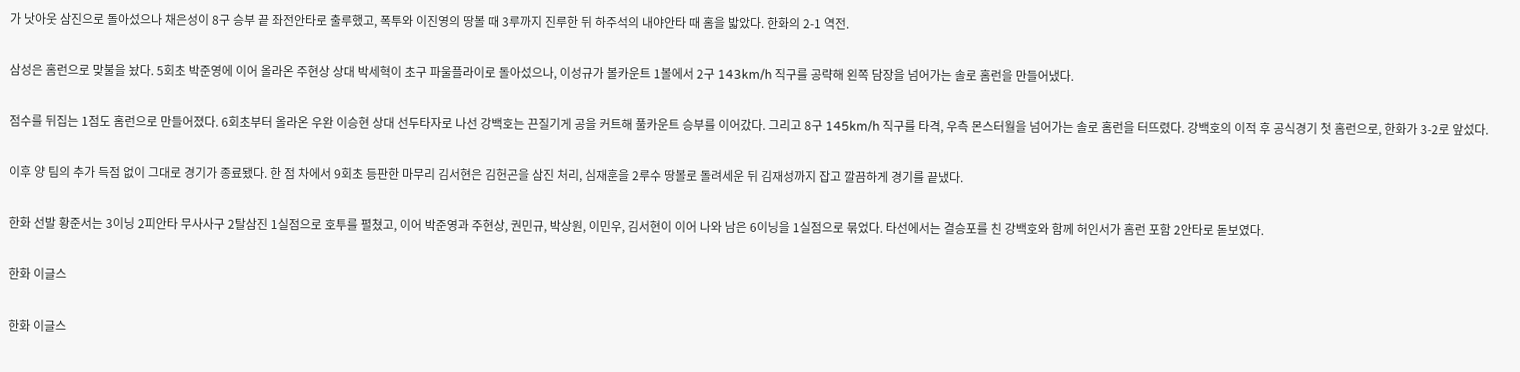가 낫아웃 삼진으로 돌아섰으나 채은성이 8구 승부 끝 좌전안타로 출루했고, 폭투와 이진영의 땅볼 때 3루까지 진루한 뒤 하주석의 내야안타 때 홈을 밟았다. 한화의 2-1 역전.

삼성은 홈런으로 맞불을 놨다. 5회초 박준영에 이어 올라온 주현상 상대 박세혁이 초구 파울플라이로 돌아섰으나, 이성규가 볼카운트 1볼에서 2구 143km/h 직구를 공략해 왼쪽 담장을 넘어가는 솔로 홈런을 만들어냈다.

점수를 뒤집는 1점도 홈런으로 만들어졌다. 6회초부터 올라온 우완 이승현 상대 선두타자로 나선 강백호는 끈질기게 공을 커트해 풀카운트 승부를 이어갔다. 그리고 8구 145km/h 직구를 타격, 우측 몬스터월을 넘어가는 솔로 홈런을 터뜨렸다. 강백호의 이적 후 공식경기 첫 홈런으로, 한화가 3-2로 앞섰다.

이후 양 팀의 추가 득점 없이 그대로 경기가 종료됐다. 한 점 차에서 9회초 등판한 마무리 김서현은 김헌곤을 삼진 처리, 심재훈을 2루수 땅볼로 돌려세운 뒤 김재성까지 잡고 깔끔하게 경기를 끝냈다.

한화 선발 황준서는 3이닝 2피안타 무사사구 2탈삼진 1실점으로 호투를 펼쳤고, 이어 박준영과 주현상, 권민규, 박상원, 이민우, 김서현이 이어 나와 남은 6이닝을 1실점으로 묶었다. 타선에서는 결승포를 친 강백호와 함께 허인서가 홈런 포함 2안타로 돋보였다.

한화 이글스

한화 이글스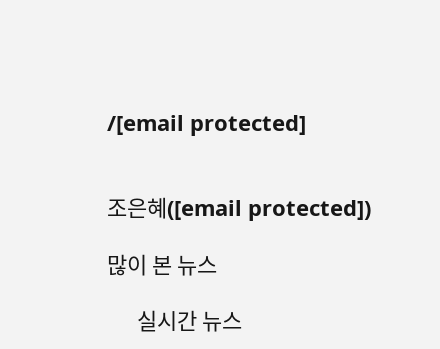/[email protected]


조은혜([email protected])

많이 본 뉴스

      실시간 뉴스